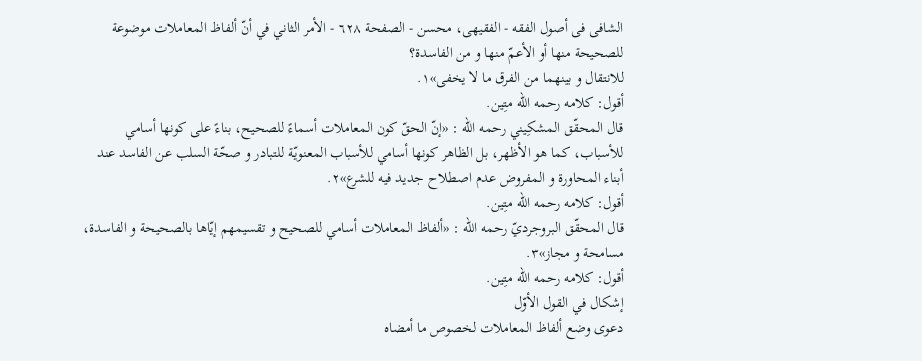الشافی فی أصول الفقه - الفقیهی، محسن - الصفحة ٦٢٨ - الأمر الثاني في أنّ ألفاظ المعاملات موضوعة للصحيحة منها أو الأعمّ منها و من الفاسدة؟
للانتقال و بينهما من الفرق ما لا يخفى»١.
أقول: کلامه رحمه الله متِین.
قال المحقّق المشکِیني رحمه الله : «إنّ الحقّ كون المعاملات أسماءً للصحيح، بناءً على كونها أسامي للأسباب، كما هو الأظهر، بل الظاهر كونها أسامي للأسباب المعنويّة للتبادر و صحّة السلب عن الفاسد عند أبناء المحاورة و المفروض عدم اصطلاح جديد فيه للشرع»٢.
أقول: کلامه رحمه الله متِین.
قال المحقّق البروجرديّ رحمه الله : «ألفاظ المعاملات أسامي للصحيح و تقسيمهم إيّاها بالصحيحة و الفاسدة، مسامحة و مجاز»٣.
أقول: کلامه رحمه الله متِین.
إشکال في القول الأوّل
دعوى وضع ألفاظ المعاملات لخصوص ما أمضاه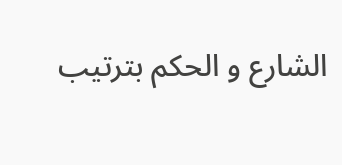الشارع و الحكم بترتيب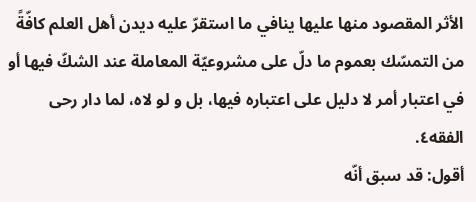الأثر المقصود منها عليها ينافي ما استقرّ عليه ديدن أهل العلم كافّةً من التمسّك بعموم ما دلّ على مشروعيّة المعاملة عند الشكّ فيها أو في اعتبار أمر لا دليل على اعتباره فيها، بل و لو لاه، لما دار رحى الفقه٤.
أقول: قد سبق أنّه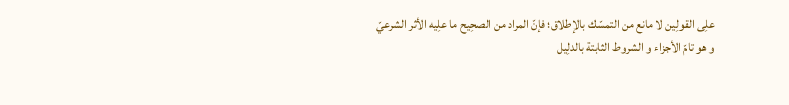علِی القولِین لا مانع من التمسّك بالإطلاق؛ فإنّ المراد من الصحِیح ما علِیه الأثر الشرعيّ و هو تامّ الأجزاء و الشروط الثابتة بالدلِیل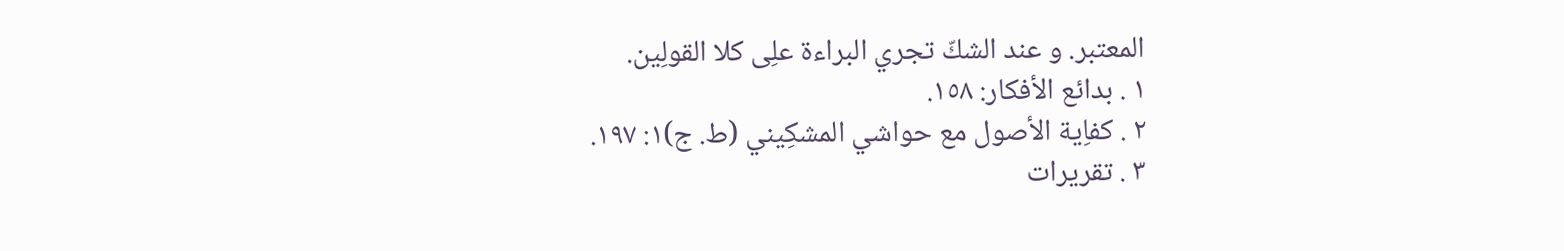المعتبر. و عند الشكّ تجري البراءة علِی کلا القولِین.
١ . بدائع الأفكار: ١٥٨.
٢ . کفاِیة الأصول مع حواشي المشکِیني (ط. ج)١: ١٩٧.
٣ . تقريرات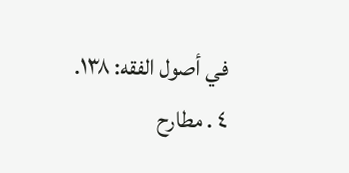في أصول الفقه: ١٣٨.
٤ . مطارح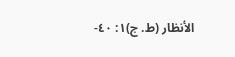الأنظار (ط. ج)١: ٤٠-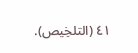٤١ (التلخِیص).